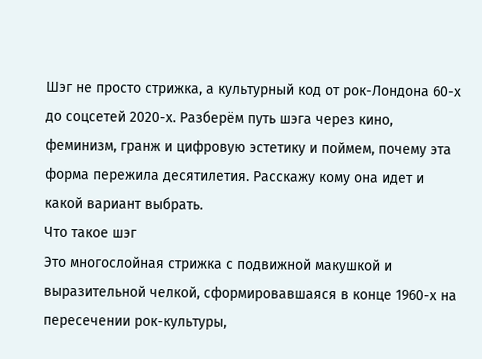Шэг не просто стрижка, а культурный код от рок-Лондона 60-х до соцсетей 2020-х. Разберём путь шэга через кино, феминизм, гранж и цифровую эстетику и поймем, почему эта форма пережила десятилетия. Расскажу кому она идет и какой вариант выбрать.
Что такое шэг
Это многослойная стрижка с подвижной макушкой и выразительной челкой, сформировавшаяся в конце 1960-х на пересечении рок-культуры,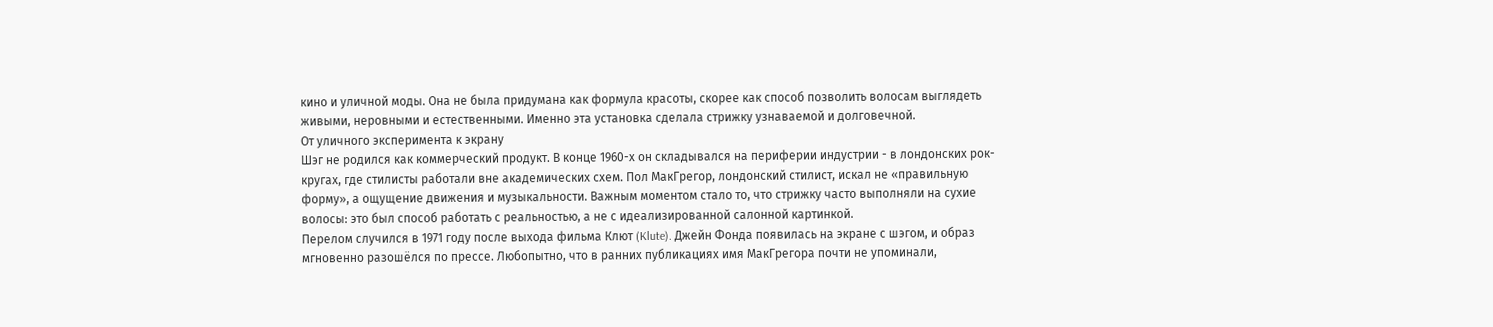кино и уличной моды. Она не была придумана как формула красоты, скорее как способ позволить волосам выглядеть живыми, неровными и естественными. Именно эта установка сделала стрижку узнаваемой и долговечной.
От уличного эксперимента к экрану
Шэг не родился как коммерческий продукт. В конце 1960-х он складывался на периферии индустрии - в лондонских рок-кругах, где стилисты работали вне академических схем. Пол МакГрегор, лондонский стилист, искал не «правильную форму», а ощущение движения и музыкальности. Важным моментом стало то, что стрижку часто выполняли на сухие волосы: это был способ работать с реальностью, а не с идеализированной салонной картинкой.
Перелом случился в 1971 году после выхода фильма Клют (Klute). Джейн Фонда появилась на экране с шэгом, и образ мгновенно разошёлся по прессе. Любопытно, что в ранних публикациях имя МакГрегора почти не упоминали,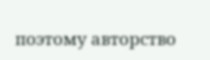поэтому авторство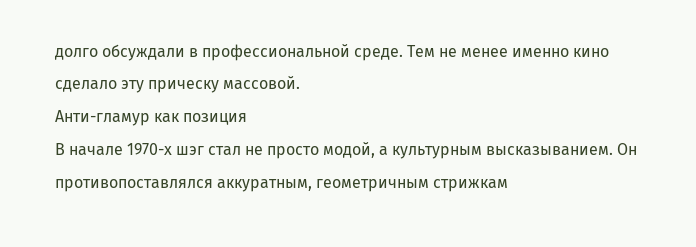долго обсуждали в профессиональной среде. Тем не менее именно кино сделало эту прическу массовой.
Анти-гламур как позиция
В начале 1970-х шэг стал не просто модой, а культурным высказыванием. Он противопоставлялся аккуратным, геометричным стрижкам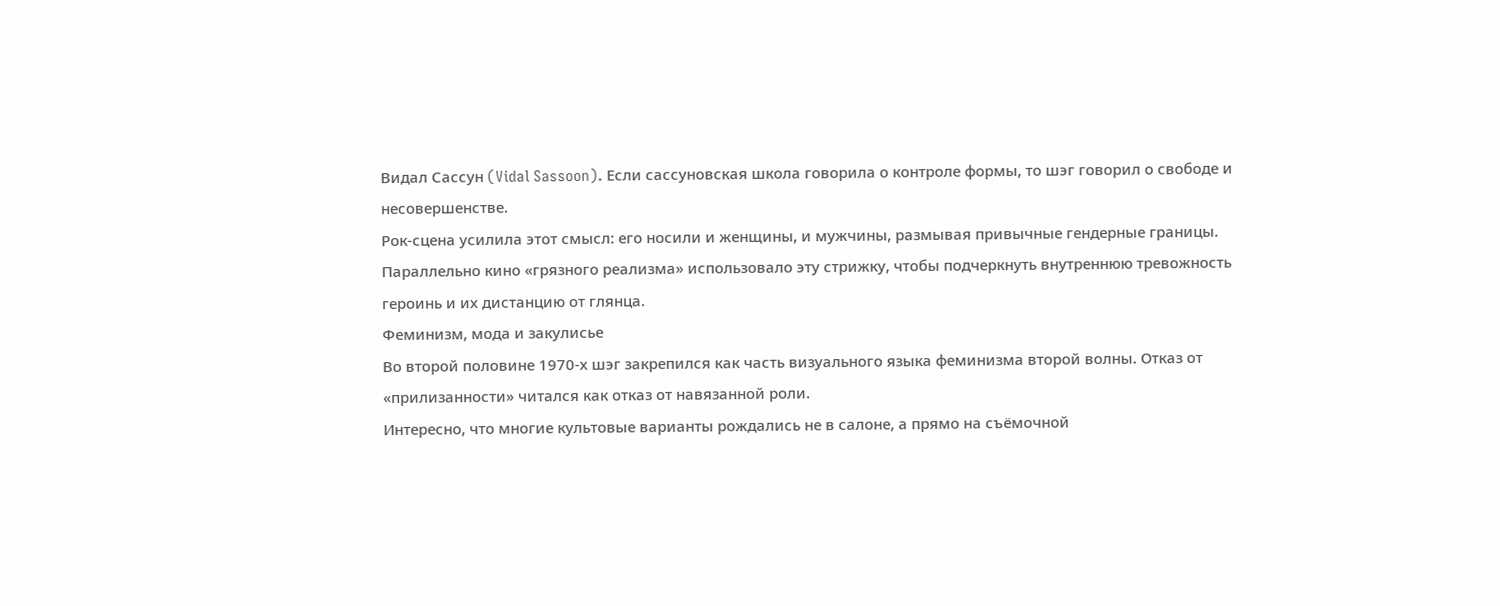Видал Сассун (Vidal Sassoon). Если сассуновская школа говорила о контроле формы, то шэг говорил о свободе и несовершенстве.
Рок-сцена усилила этот смысл: его носили и женщины, и мужчины, размывая привычные гендерные границы. Параллельно кино «грязного реализма» использовало эту стрижку, чтобы подчеркнуть внутреннюю тревожность героинь и их дистанцию от глянца.
Феминизм, мода и закулисье
Во второй половине 1970-х шэг закрепился как часть визуального языка феминизма второй волны. Отказ от «прилизанности» читался как отказ от навязанной роли.
Интересно, что многие культовые варианты рождались не в салоне, а прямо на съёмочной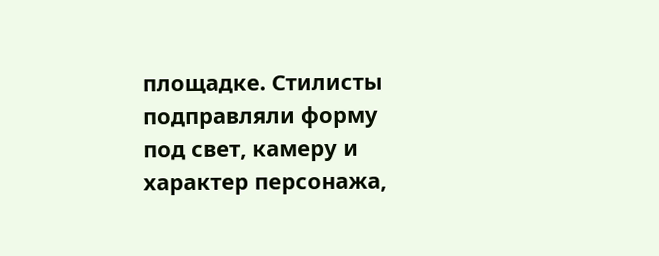площадке. Стилисты подправляли форму под свет, камеру и характер персонажа,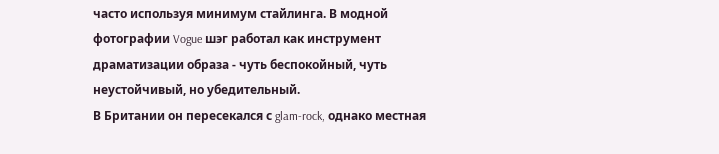часто используя минимум стайлинга. В модной фотографии Vogue шэг работал как инструмент драматизации образа - чуть беспокойный, чуть неустойчивый, но убедительный.
В Британии он пересекался с glam-rock, однако местная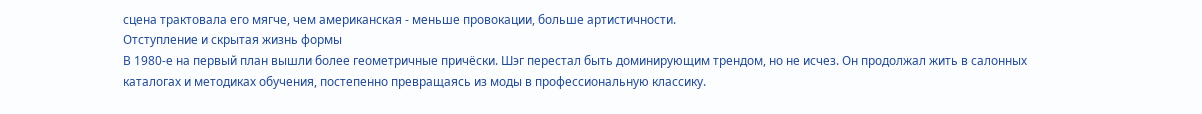сцена трактовала его мягче, чем американская - меньше провокации, больше артистичности.
Отступление и скрытая жизнь формы
В 1980-е на первый план вышли более геометричные причёски. Шэг перестал быть доминирующим трендом, но не исчез. Он продолжал жить в салонных каталогах и методиках обучения, постепенно превращаясь из моды в профессиональную классику.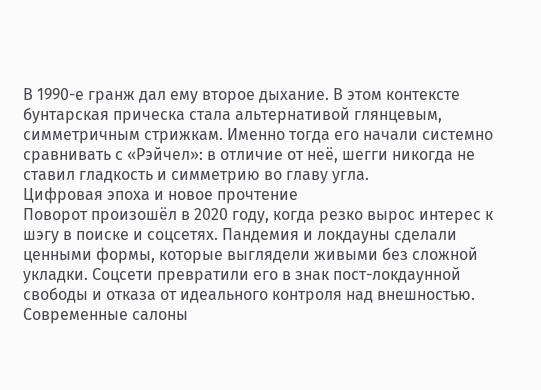В 1990-е гранж дал ему второе дыхание. В этом контексте бунтарская прическа стала альтернативой глянцевым, симметричным стрижкам. Именно тогда его начали системно сравнивать с «Рэйчел»: в отличие от неё, шегги никогда не ставил гладкость и симметрию во главу угла.
Цифровая эпоха и новое прочтение
Поворот произошёл в 2020 году, когда резко вырос интерес к шэгу в поиске и соцсетях. Пандемия и локдауны сделали ценными формы, которые выглядели живыми без сложной укладки. Соцсети превратили его в знак пост-локдаунной свободы и отказа от идеального контроля над внешностью.
Современные салоны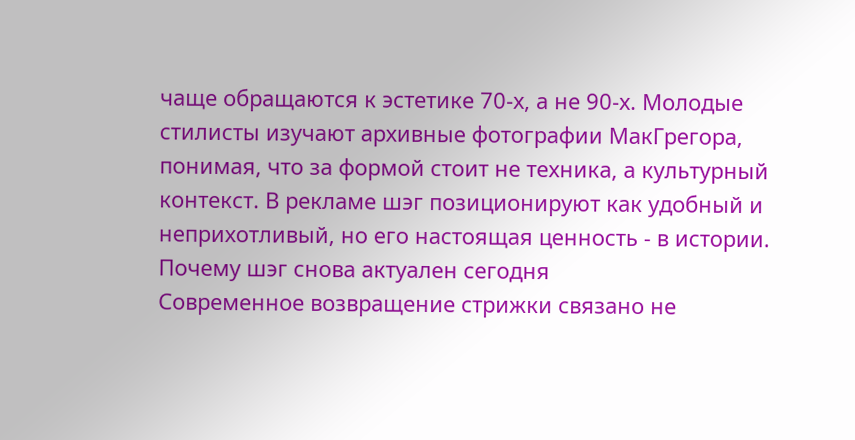чаще обращаются к эстетике 70-х, а не 90-х. Молодые стилисты изучают архивные фотографии МакГрегора, понимая, что за формой стоит не техника, а культурный контекст. В рекламе шэг позиционируют как удобный и неприхотливый, но его настоящая ценность - в истории.
Почему шэг снова актуален сегодня
Современное возвращение стрижки связано не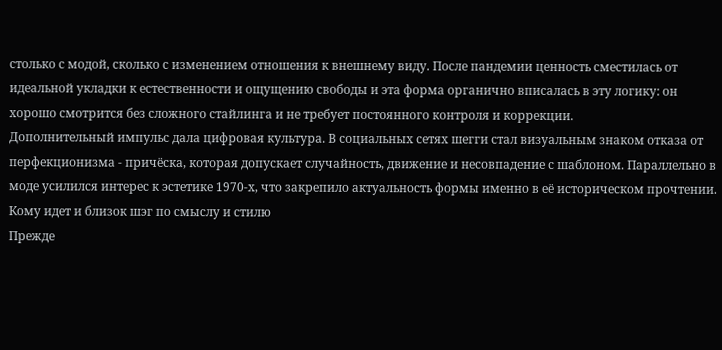столько с модой, сколько с изменением отношения к внешнему виду. После пандемии ценность сместилась от идеальной укладки к естественности и ощущению свободы и эта форма органично вписалась в эту логику: он хорошо смотрится без сложного стайлинга и не требует постоянного контроля и коррекции.
Дополнительный импульс дала цифровая культура. В социальных сетях шегги стал визуальным знаком отказа от перфекционизма - причёска, которая допускает случайность, движение и несовпадение с шаблоном. Параллельно в моде усилился интерес к эстетике 1970-х, что закрепило актуальность формы именно в её историческом прочтении.
Кому идет и близок шэг по смыслу и стилю
Прежде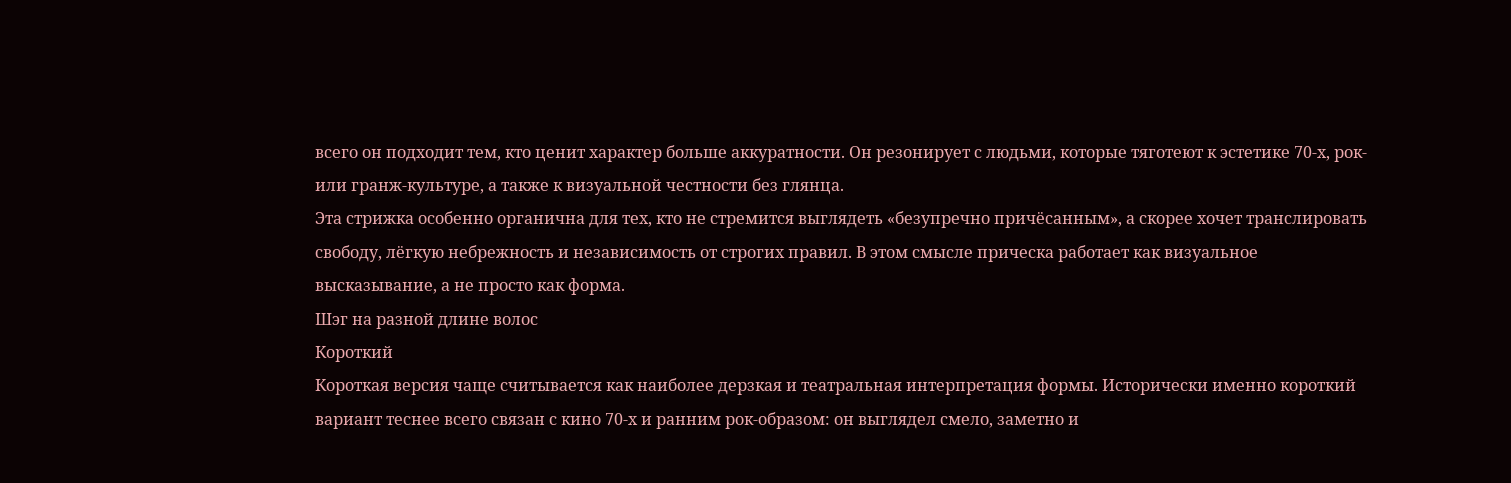всего он подходит тем, кто ценит характер больше аккуратности. Он резонирует с людьми, которые тяготеют к эстетике 70-х, рок- или гранж-культуре, а также к визуальной честности без глянца.
Эта стрижка особенно органична для тех, кто не стремится выглядеть «безупречно причёсанным», а скорее хочет транслировать свободу, лёгкую небрежность и независимость от строгих правил. В этом смысле прическа работает как визуальное высказывание, а не просто как форма.
Шэг на разной длине волос
Короткий
Короткая версия чаще считывается как наиболее дерзкая и театральная интерпретация формы. Исторически именно короткий вариант теснее всего связан с кино 70-х и ранним рок-образом: он выглядел смело, заметно и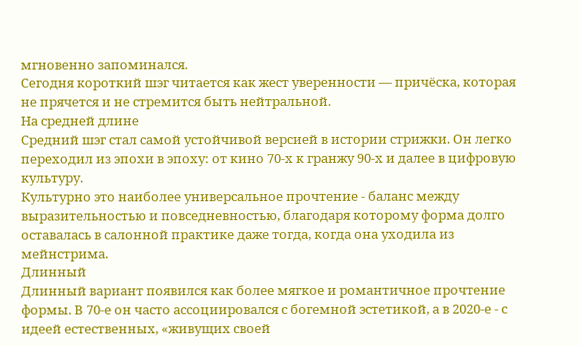мгновенно запоминался.
Сегодня короткий шэг читается как жест уверенности — причёска, которая не прячется и не стремится быть нейтральной.
На средней длине
Средний шэг стал самой устойчивой версией в истории стрижки. Он легко переходил из эпохи в эпоху: от кино 70-х к гранжу 90-х и далее в цифровую культуру.
Культурно это наиболее универсальное прочтение - баланс между выразительностью и повседневностью, благодаря которому форма долго оставалась в салонной практике даже тогда, когда она уходила из мейнстрима.
Длинный
Длинный вариант появился как более мягкое и романтичное прочтение формы. В 70-е он часто ассоциировался с богемной эстетикой, а в 2020-е - с идеей естественных, «живущих своей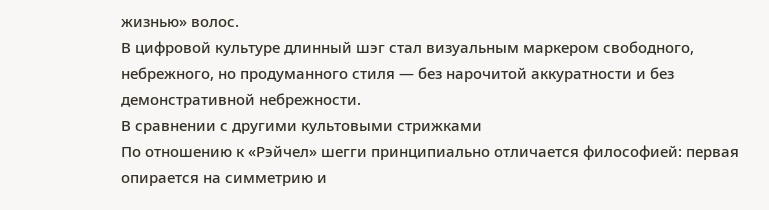жизнью» волос.
В цифровой культуре длинный шэг стал визуальным маркером свободного, небрежного, но продуманного стиля — без нарочитой аккуратности и без демонстративной небрежности.
В сравнении с другими культовыми стрижками
По отношению к «Рэйчел» шегги принципиально отличается философией: первая опирается на симметрию и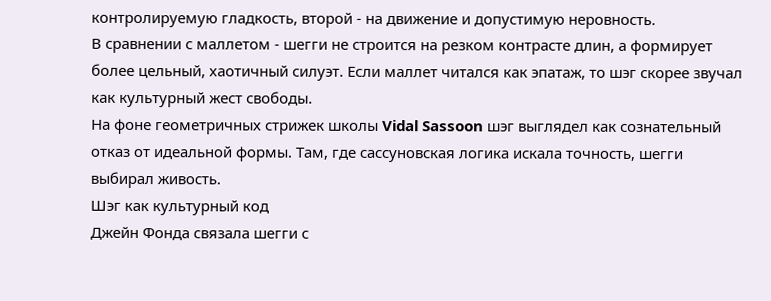контролируемую гладкость, второй - на движение и допустимую неровность.
В сравнении с маллетом - шегги не строится на резком контрасте длин, а формирует более цельный, хаотичный силуэт. Если маллет читался как эпатаж, то шэг скорее звучал как культурный жест свободы.
На фоне геометричных стрижек школы Vidal Sassoon шэг выглядел как сознательный отказ от идеальной формы. Там, где сассуновская логика искала точность, шегги выбирал живость.
Шэг как культурный код
Джейн Фонда связала шегги с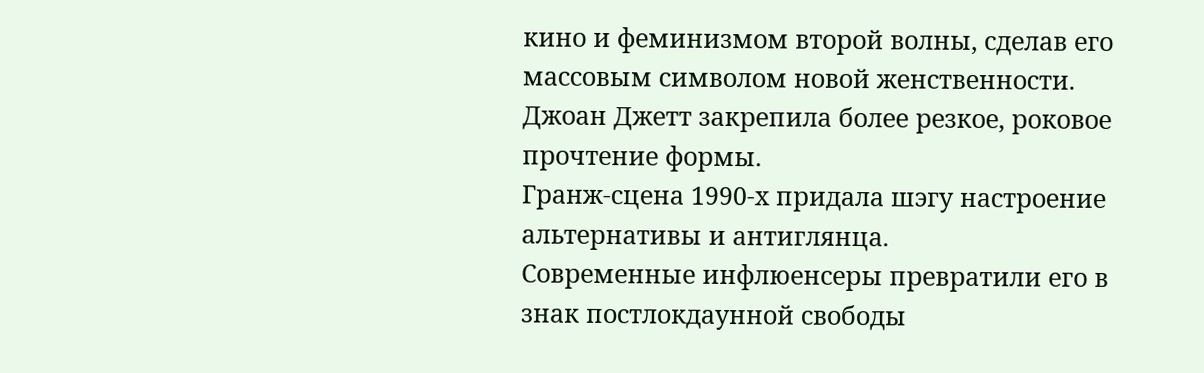кино и феминизмом второй волны, сделав его массовым символом новой женственности.
Джоан Джетт закрепила более резкое, роковое прочтение формы.
Гранж-сцена 1990-х придала шэгу настроение альтернативы и антиглянца.
Современные инфлюенсеры превратили его в знак постлокдаунной свободы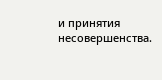и принятия несовершенства.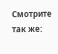Смотрите так же: